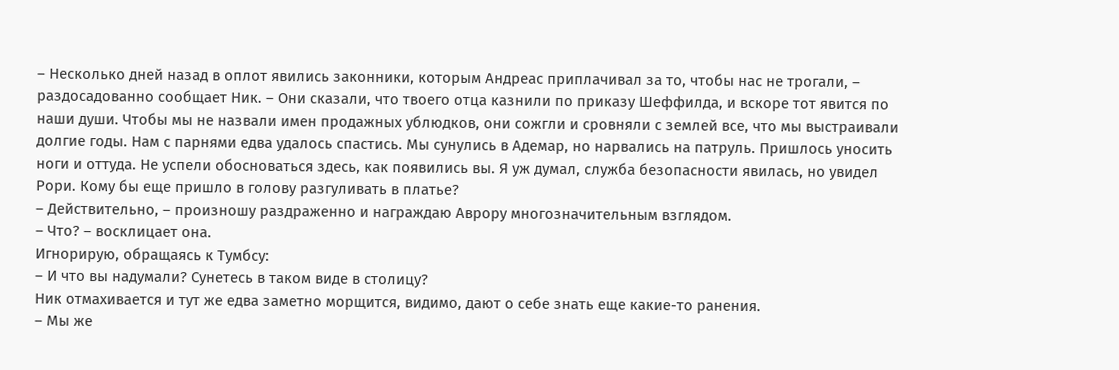– Несколько дней назад в оплот явились законники, которым Андреас приплачивал за то, чтобы нас не трогали, – раздосадованно сообщает Ник. – Они сказали, что твоего отца казнили по приказу Шеффилда, и вскоре тот явится по наши души. Чтобы мы не назвали имен продажных ублюдков, они сожгли и сровняли с землей все, что мы выстраивали долгие годы. Нам с парнями едва удалось спастись. Мы сунулись в Адемар, но нарвались на патруль. Пришлось уносить ноги и оттуда. Не успели обосноваться здесь, как появились вы. Я уж думал, служба безопасности явилась, но увидел Рори. Кому бы еще пришло в голову разгуливать в платье?
– Действительно, – произношу раздраженно и награждаю Аврору многозначительным взглядом.
– Что? – восклицает она.
Игнорирую, обращаясь к Тумбсу:
– И что вы надумали? Сунетесь в таком виде в столицу?
Ник отмахивается и тут же едва заметно морщится, видимо, дают о себе знать еще какие-то ранения.
– Мы же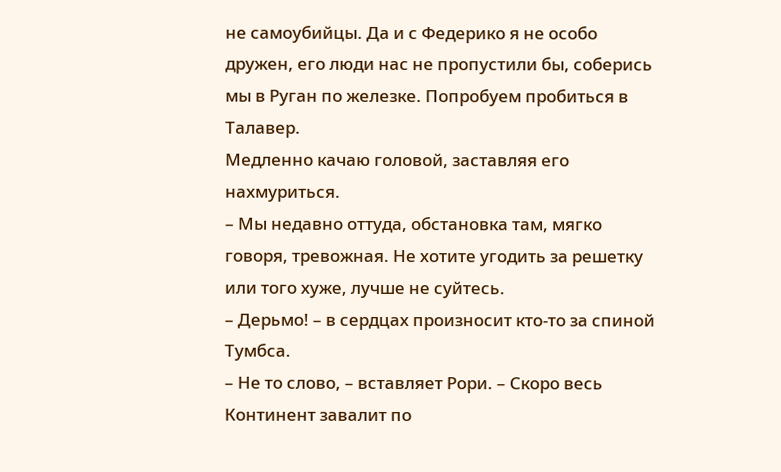не самоубийцы. Да и с Федерико я не особо дружен, его люди нас не пропустили бы, соберись мы в Руган по железке. Попробуем пробиться в Талавер.
Медленно качаю головой, заставляя его нахмуриться.
– Мы недавно оттуда, обстановка там, мягко говоря, тревожная. Не хотите угодить за решетку или того хуже, лучше не суйтесь.
– Дерьмо! – в сердцах произносит кто-то за спиной Тумбса.
– Не то слово, – вставляет Рори. – Скоро весь Континент завалит по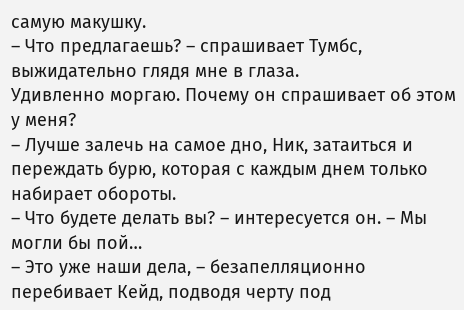самую макушку.
– Что предлагаешь? – спрашивает Тумбс, выжидательно глядя мне в глаза.
Удивленно моргаю. Почему он спрашивает об этом у меня?
– Лучше залечь на самое дно, Ник, затаиться и переждать бурю, которая с каждым днем только набирает обороты.
– Что будете делать вы? – интересуется он. – Мы могли бы пой…
– Это уже наши дела, – безапелляционно перебивает Кейд, подводя черту под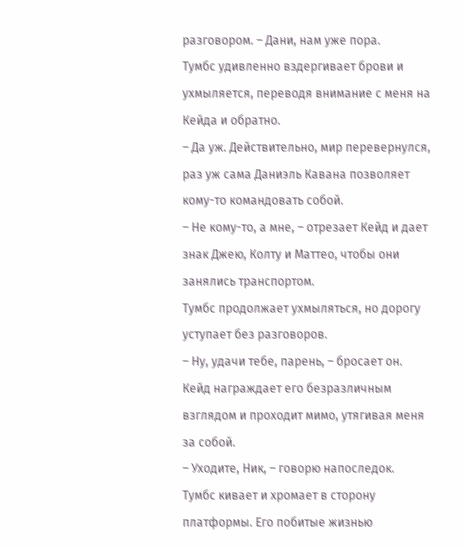разговором. – Дани, нам уже пора.
Тумбс удивленно вздергивает брови и ухмыляется, переводя внимание с меня на Кейда и обратно.
– Да уж. Действительно, мир перевернулся, раз уж сама Даниэль Кавана позволяет кому-то командовать собой.
– Не кому-то, а мне, – отрезает Кейд и дает знак Джею, Колту и Маттео, чтобы они занялись транспортом.
Тумбс продолжает ухмыляться, но дорогу уступает без разговоров.
– Ну, удачи тебе, парень, – бросает он.
Кейд награждает его безразличным взглядом и проходит мимо, утягивая меня за собой.
– Уходите, Ник, – говорю напоследок.
Тумбс кивает и хромает в сторону платформы. Его побитые жизнью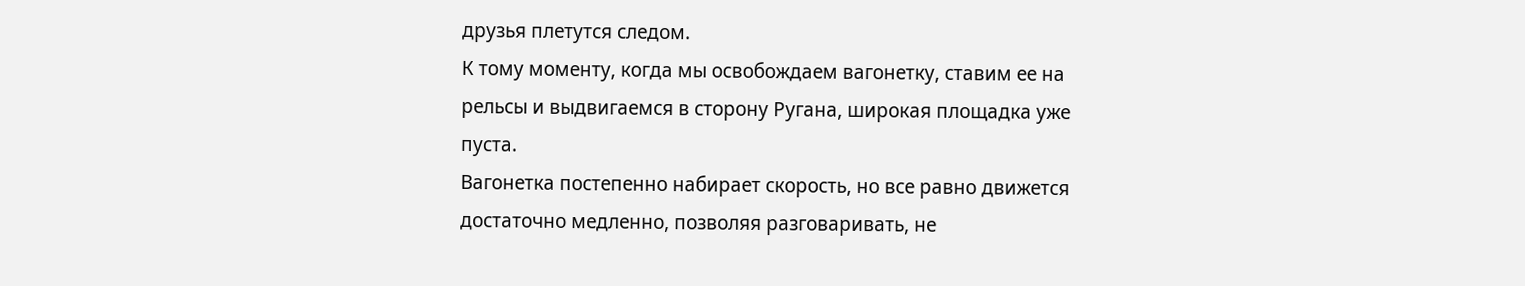друзья плетутся следом.
К тому моменту, когда мы освобождаем вагонетку, ставим ее на рельсы и выдвигаемся в сторону Ругана, широкая площадка уже пуста.
Вагонетка постепенно набирает скорость, но все равно движется достаточно медленно, позволяя разговаривать, не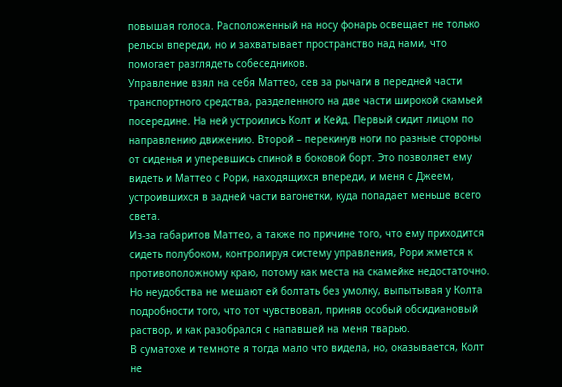повышая голоса. Расположенный на носу фонарь освещает не только рельсы впереди, но и захватывает пространство над нами, что помогает разглядеть собеседников.
Управление взял на себя Маттео, сев за рычаги в передней части транспортного средства, разделенного на две части широкой скамьей посередине. На ней устроились Колт и Кейд. Первый сидит лицом по направлению движению. Второй – перекинув ноги по разные стороны от сиденья и уперевшись спиной в боковой борт. Это позволяет ему видеть и Маттео с Рори, находящихся впереди, и меня с Джеем, устроившихся в задней части вагонетки, куда попадает меньше всего света.
Из-за габаритов Маттео, а также по причине того, что ему приходится сидеть полубоком, контролируя систему управления, Рори жмется к противоположному краю, потому как места на скамейке недостаточно. Но неудобства не мешают ей болтать без умолку, выпытывая у Колта подробности того, что тот чувствовал, приняв особый обсидиановый раствор, и как разобрался с напавшей на меня тварью.
В суматохе и темноте я тогда мало что видела, но, оказывается, Колт не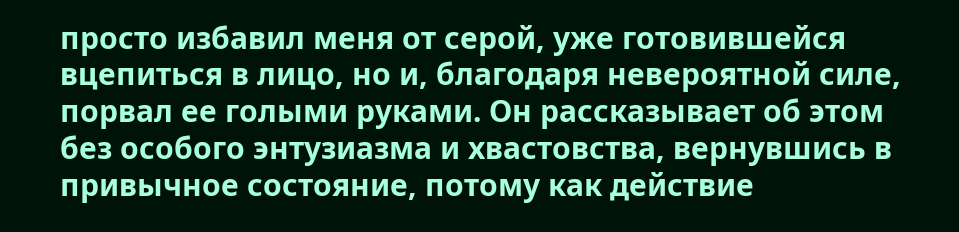просто избавил меня от серой, уже готовившейся вцепиться в лицо, но и, благодаря невероятной силе, порвал ее голыми руками. Он рассказывает об этом без особого энтузиазма и хвастовства, вернувшись в привычное состояние, потому как действие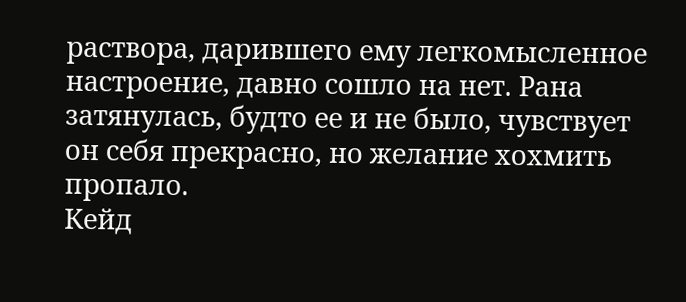раствора, дарившего ему легкомысленное настроение, давно сошло на нет. Рана затянулась, будто ее и не было, чувствует он себя прекрасно, но желание хохмить пропало.
Кейд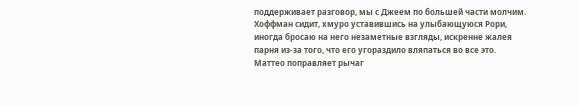поддерживает разговор, мы с Джеем по большей части молчим. Хоффман сидит, хмуро уставившись на улыбающуюся Рори, иногда бросаю на него незаметные взгляды, искренне жалея парня из-за того, что его угораздило вляпаться во все это.
Маттео поправляет рычаг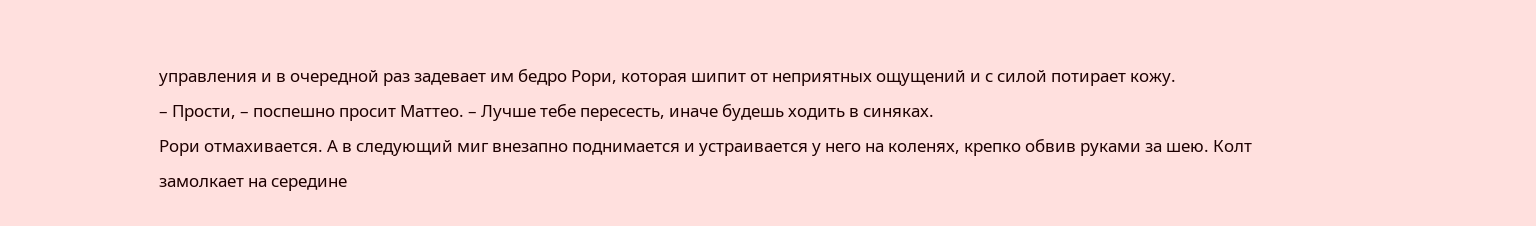управления и в очередной раз задевает им бедро Рори, которая шипит от неприятных ощущений и с силой потирает кожу.
– Прости, – поспешно просит Маттео. – Лучше тебе пересесть, иначе будешь ходить в синяках.
Рори отмахивается. А в следующий миг внезапно поднимается и устраивается у него на коленях, крепко обвив руками за шею. Колт замолкает на середине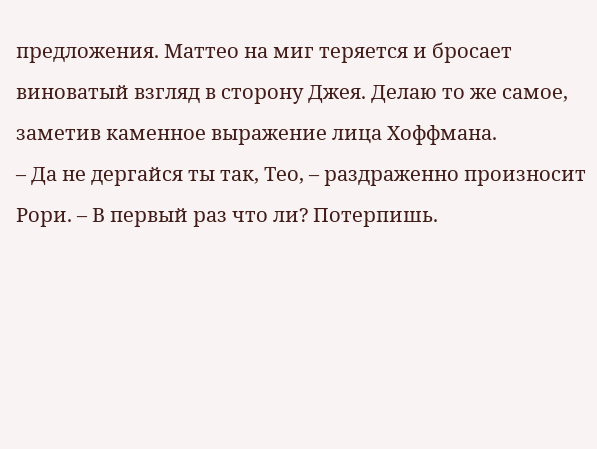предложения. Маттео на миг теряется и бросает виноватый взгляд в сторону Джея. Делаю то же самое, заметив каменное выражение лица Хоффмана.
– Да не дергайся ты так, Тео, – раздраженно произносит Рори. – В первый раз что ли? Потерпишь.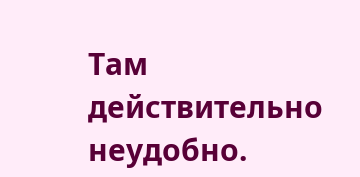Там действительно неудобно.